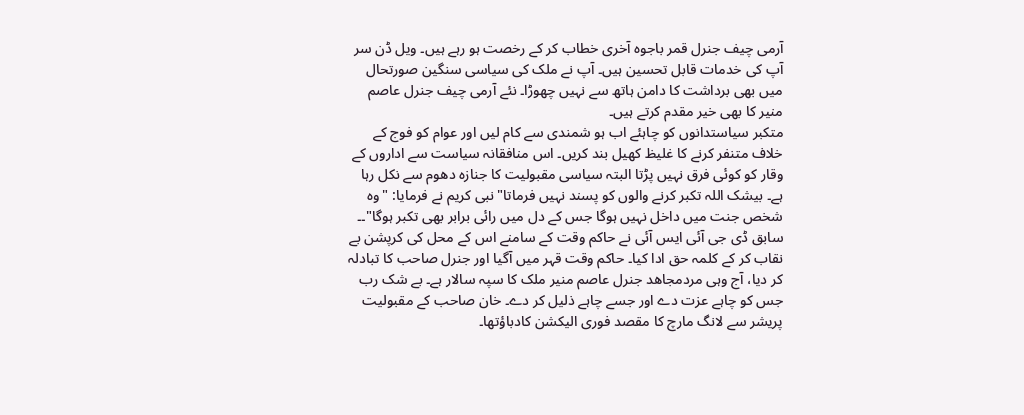آرمی چیف جنرل قمر باجوہ آخری خطاب کر کے رخصت ہو رہے ہیں۔ ویل ڈن سر آپ کی خدمات قابل تحسین ہیں۔ آپ نے ملک کی سیاسی سنگین صورتحال میں بھی برداشت کا دامن ہاتھ سے نہیں چھوڑا۔ نئے آرمی چیف جنرل عاصم منیر کا بھی خیر مقدم کرتے ہیں۔
متکبر سیاستدانوں کو چاہئے اب ہو شمندی سے کام لیں اور عوام کو فوج کے خلاف متنفر کرنے کا غلیظ کھیل بند کریں۔ اس منافقانہ سیاست سے اداروں کے وقار کو کوئی فرق نہیں پڑتا البتہ سیاسی مقبولیت کا جنازہ دھوم سے نکل رہا ہے۔ بیشک اللہ تکبر کرنے والوں کو پسند نہیں فرماتا"نبی کریم نے فرمایا: "وہ شخص جنت میں داخل نہیں ہوگا جس کے دل میں رائی برابر بھی تکبر ہوگا"۔۔
سابق ڈی جی آئی ایس آئی نے حاکم وقت کے سامنے اس کے محل کی کرپشن بے نقاب کر کے کلمہ حق ادا کیا۔ حاکم وقت قہر میں آگیا اور جنرل صاحب کا تبادلہ کر دیا، آج وہی مردمجاھد جنرل عاصم منیر ملک کا سپہ سالار ہے۔ بے شک رب جس کو چاہے عزت دے اور جسے چاہے ذلیل کر دے۔ خان صاحب کے مقبولیت پریشر سے لانگ مارچ کا مقصد فوری الیکشن کادباؤتھا۔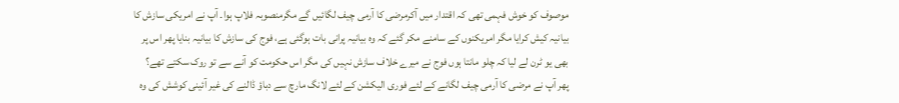موصوف کو خوش فہمی تھی کہ اقتدار میں آکرمرضی کا آرمی چیف لگائیں گے مگرمنصوبہ فلاپ ہوا۔ آپ نے امریکی سازش کا بیانیہ کیش کرایا مگر امریکنوں کے سامنے مکر گئے کہ وہ بیانیہ پرانی بات ہوگئی ہے، فوج کی سازش کا بیانیہ بنایا پھر اس پر بھی یو ٹرن لے لیا کہ چلو مانتا ہوں فوج نے میرے خلاف سازش نہیں کی مگر اس حکومت کو آنے سے تو روک سکتے تھے؟
پھر آپ نے مرضی کا آرمی چیف لگانے کے لئے فوری الیکشن کے لئے لانگ مارچ سے دباؤ ڈالنے کی غیر آئینی کوشش کی وہ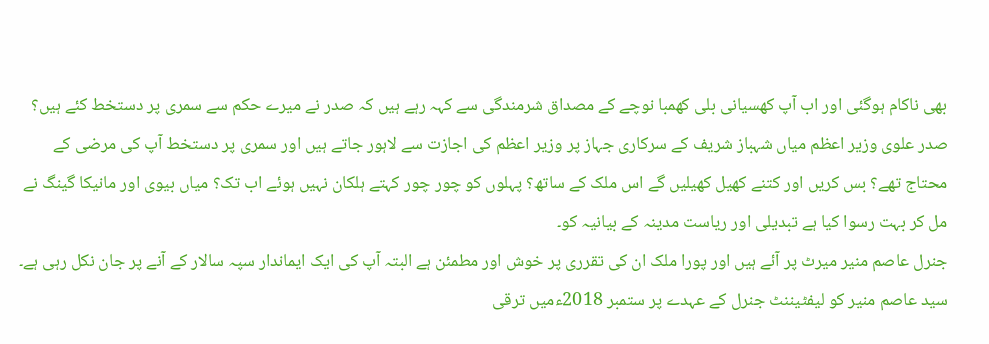بھی ناکام ہوگئی اور اب آپ کھسیانی بلی کھمبا نوچے کے مصداق شرمندگی سے کہہ رہے ہیں کہ صدر نے میرے حکم سے سمری پر دستخط کئے ہیں؟ صدر علوی وزیر اعظم میاں شہباز شریف کے سرکاری جہاز پر وزیر اعظم کی اجازت سے لاہور جاتے ہیں اور سمری پر دستخط آپ کی مرضی کے محتاج تھے؟ بس کریں اور کتنے کھیل کھیلیں گے اس ملک کے ساتھ؟ پہلوں کو چور چور کہتے ہلکان نہیں ہوئے اب تک؟ میاں بیوی اور مانیکا گینگ نے مل کر بہت رسوا کیا ہے تبدیلی اور ریاست مدینہ کے بیانیہ کو۔
جنرل عاصم منیر میرٹ پر آئے ہیں اور پورا ملک ان کی تقرری پر خوش اور مطمئن ہے البتہ آپ کی ایک ایماندار سپہ سالار کے آنے پر جان نکل رہی ہے۔ سید عاصم منیر کو لیفٹیننٹ جنرل کے عہدے پر ستمبر 2018ءمیں ترقی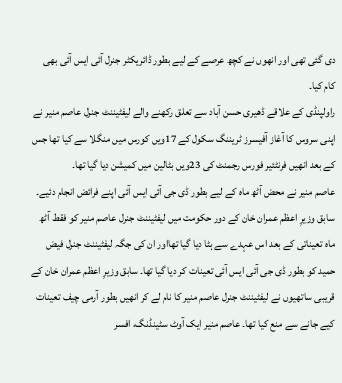دی گئی تھی اور انھوں نے کچھ عرصے کے لیے بطور ڈائریکٹر جنرل آئی ایس آئی بھی کام کیا۔
راولپنڈی کے علاقے ڈھیری حسن آباد سے تعلق رکھنے والے لیفٹیننٹ جنرل عاصم منیر نے اپنی سروس کا آغاز آفیسرز ٹریننگ سکول کے 17ویں کورس میں منگلا سے کیا تھا جس کے بعد انھیں فرنٹئیر فورس رجمنٹ کی 23ویں بٹالین میں کمیشن دیا گیا تھا۔
عاصم منیر نے محض آٹھ ماہ کے لیے بطور ڈی جی آئی ایس آئی اپنے فرائض انجام دئیے۔ سابق وزیرِ اعظم عمران خان کے دور حکومت میں لیفٹیننٹ جنرل عاصم منیر کو فقط آٹھ ماہ تعیناتی کے بعد اس عہدے سے ہٹا دیا گیا تھااور ان کی جگہ لیفٹیننٹ جنرل فیض حمید کو بطور ڈی جی آئی ایس آئی تعینات کر دیا گیا تھا۔ سابق وزیرِ اعظم عمران خان کے قریبی ساتھیوں نے لیفٹیننٹ جنرل عاصم منیر کا نام لے کر انھیں بطور آرمی چیف تعینات کیے جانے سے منع کیا تھا۔ عاصم منیر ایک آوٹ سٹینڈنگ، افسر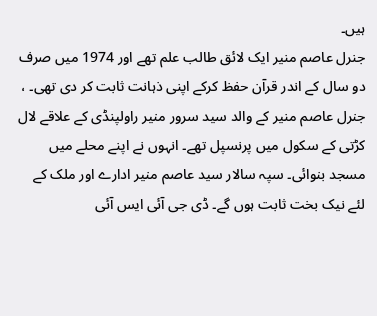ہیں۔
جنرل عاصم منیر ایک لائق طالب علم تھے اور 1974 میں صرف دو سال کے اندر قرآن حفظ کرکے اپنی ذہانت ثابت کر دی تھی۔ ، جنرل عاصم منیر کے والد سید سرور منیر راولپنڈی کے علاقے لال کڑتی کے سکول میں پرنسپل تھے۔ انہوں نے اپنے محلے میں مسجد بنوائی۔ سپہ سالار سید عاصم منیر ادارے اور ملک کے لئے نیک بخت ثابت ہوں گے۔ ڈی جی آئی ایس آئی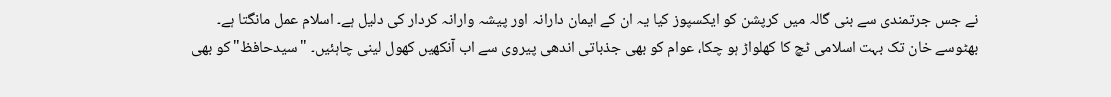نے جس جرتمندی سے بنی گالہ میں کرپشن کو ایکسپوز کیا یہ ان کے ایمان دارانہ اور پیشہ وارانہ کردار کی دلیل ہے۔ اسلام عمل مانگتا ہے۔
بھٹوسے خان تک بہت اسلامی ٹچ کا کھلواڑ ہو چکا، عوام کو بھی جذباتی اندھی پیروی سے اب آنکھیں کھول لینی چاہئیں۔ "سیدحافظ"کو بھی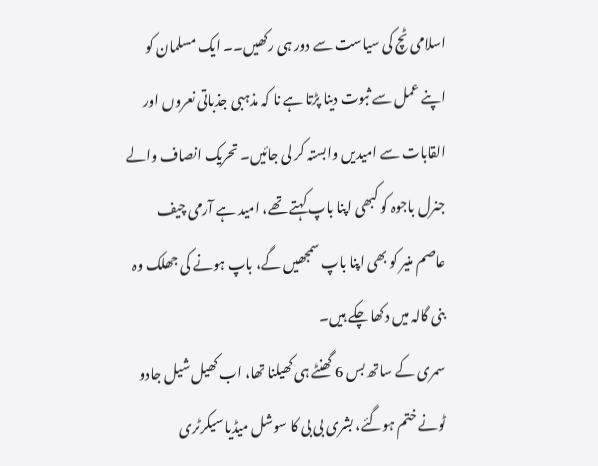اسلامی ٹچ کی سیاست سے دور ہی رکھیں۔۔ ایک مسلمان کو اپنے عمل سے ثبوت دینا پڑتا ہے نا کہ مذہبی جذباتی نعروں اور القابات سے امیدیں وابستہ کر لی جائیں۔ تحریک انصاف والے جنرل باجوہ کو کبھی اپنا باپ کہتے تھے، امید ہے آرمی چیف عاصم منیر کو بھی اپنا باپ سمجھیں گے، باپ ہونے کی جھلک وہ بنی گالہ میں دکھا چکے ہیں۔
سمری کے ساتھ بس 6 گھنٹے ہی کھیلنا تھا، اب کھیل شیل جادو ٹونے ختم ہوگئے، بشری بی بی کا سوشل میڈیا سیکرٹری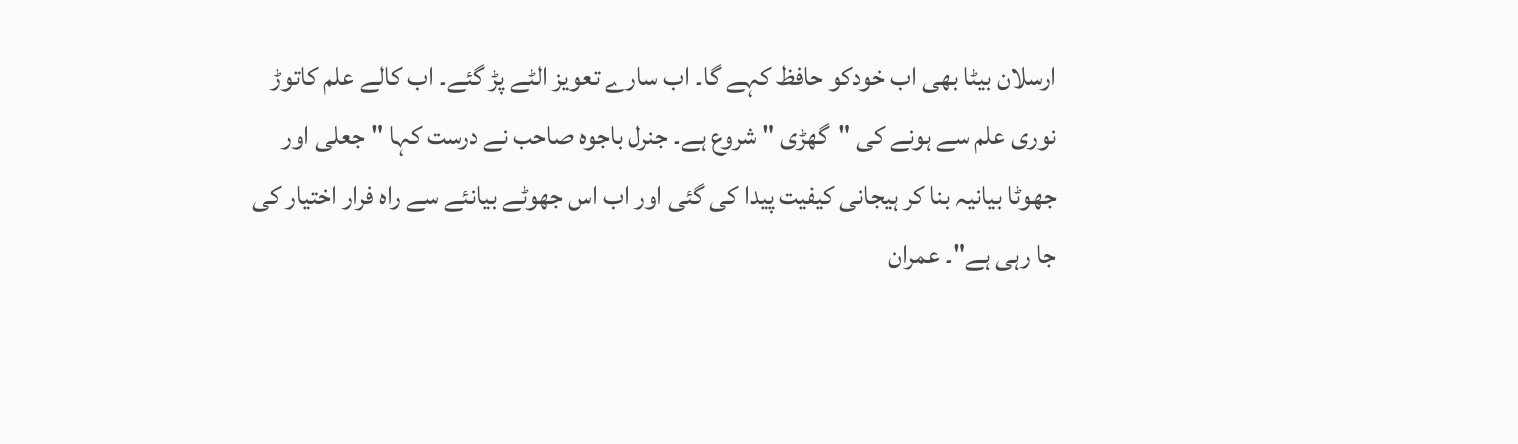ارسلان بیٹا بھی اب خودکو حافظ کہے گا۔ اب سارے تعویز الٹے پڑ گئے۔ اب کالے علم کاتوڑ نوری علم سے ہونے کی "گھڑی " شروع ہے۔ جنرل باجوہ صاحب نے درست کہا " جعلی اور جھوٹا بیانیہ بنا کر ہیجانی کیفیت پیدا کی گئی اور اب اس جھوٹے بیانئے سے راہ فرار اختیار کی جا رہی ہے"۔ عمران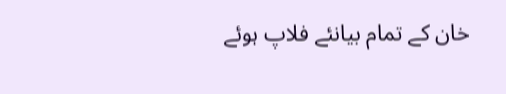خان کے تمام بیانئے فلاپ ہوئے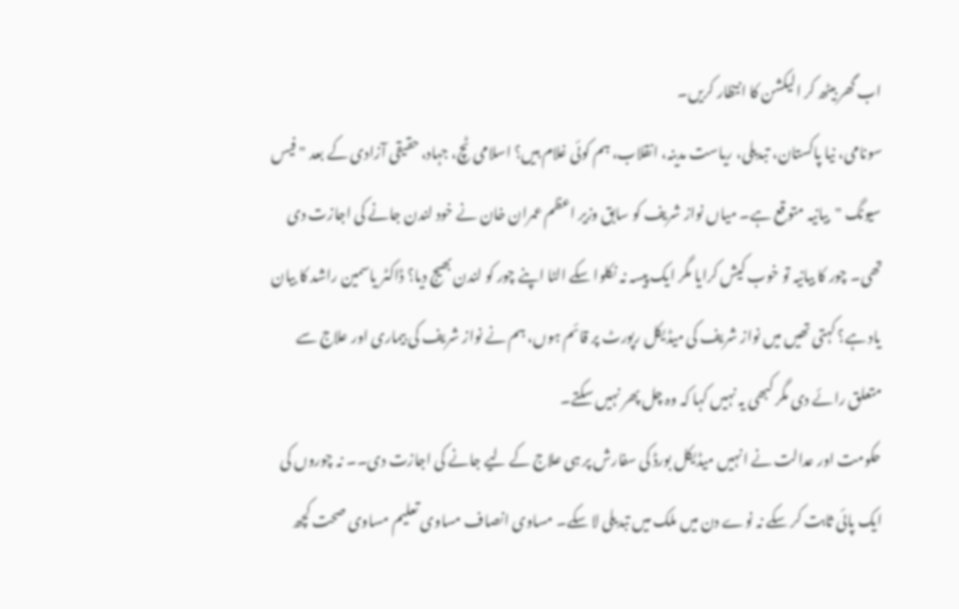اب گھر بیٹھ کر الیکشن کا انتظار کریں۔
سونامی، نیا پاکستان، تبدیلی، ریاست مدینہ، انقلاب، ہم کوئی غلام ہیں؟ اسلامی ٹچ، جہاد، حقیقی آزادی کے بعد " فیس سیونگ "بیانیہ متوقع ہے۔ میاں نواز شریف کو سابق وزیر اعظم عمران خان نے خود لندن جانے کی اجازت دی تھی۔ چور کا بیانیہ تو خوب کیش کرایا مگر ایک پیسہ نہ نکلوا سکے الٹا اپنے چور کو لندن بھیج دیا؟ ڈاکٹر یاسمین راشد کا بیان یاد ہے؟ کہتی تھیں میں نواز شریف کی میڈیکل رپورٹ پر قائم ہوں، ہم نے نواز شریف کی بیماری اور علاج سے متعلق رائے دی مگر کبھی یہ نہیں کہا کہ وہ چل پھر نہیں سکتے۔
حکومت اور عدالت نے انہیں میڈیکل بورڈ کی سفارش پر ہی علاج کے لیے جانے کی اجازت دی۔۔ نہ چوروں کی ایک پائی ثابت کر سکے نہ نوے دن میں ملک میں تبدیلی لا سکے۔ مساوی انصاف مساوی تعلیم مساوی صحت کچھ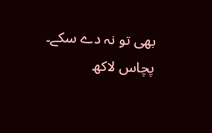بھی تو نہ دے سکے۔ پچاس لاکھ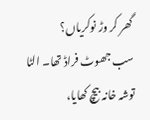گھر کر وڑ نوکریاں؟
سب جھوٹ فراڈ تھا۔ الٹا توشہ خانہ بیچ کھایا،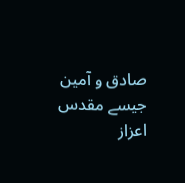صادق و آمین جیسے مقدس اعزاز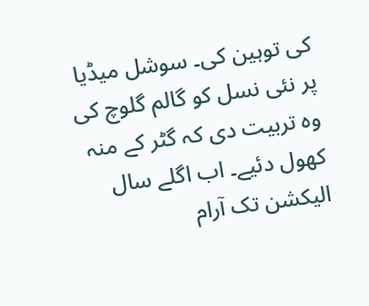کی توہین کی۔ سوشل میڈیا پر نئی نسل کو گالم گلوچ کی وہ تربیت دی کہ گٹر کے منہ کھول دئیے۔ اب اگلے سال الیکشن تک آرام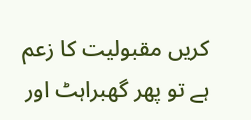کریں مقبولیت کا زعم ہے تو پھر گھبراہٹ اور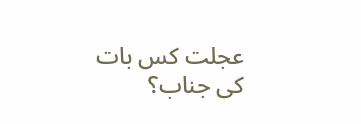عجلت کس بات کی جناب؟